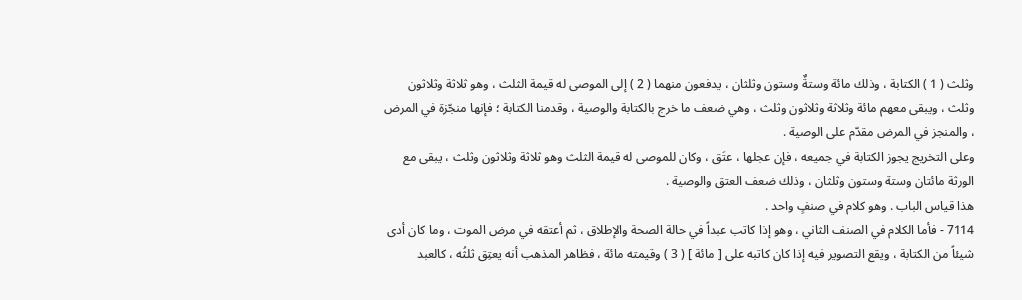وثلث ( 1 ) الكتابة ، وذلك مائة وستةٌ وستون وثلثان ، يدفعون منهما ( 2 ) إلى الموصى له قيمة الثلث ، وهو ثلاثة وثلاثون وثلث ، ويبقى معهم مائة وثلاثة وثلاثون وثلث ، وهي ضعف ما خرج بالكتابة والوصية ، وقدمنا الكتابة ؛ فإنها منجّزة في المرض ، والمنجز في المرض مقدّم على الوصية .
وعلى التخريج يجوز الكتابة في جميعه ، فإن عجلها ، عتَق ، وكان للموصى له قيمة الثلث وهو ثلاثة وثلاثون وثلث ، يبقى مع الورثة مائتان وستة وستون وثلثان ، وذلك ضعف العتق والوصية .
هذا قياس الباب . وهو كلام في صنفٍ واحد .
7114 - فأما الكلام في الصنف الثاني ، وهو إذا كاتب عبداً في حالة الصحة والإطلاق ، ثم أعتقه في مرض الموت ، وما كان أدى شيئاً من الكتابة ، ويقع التصوير فيه إذا كان كاتبه على [ مائة ] ( 3 ) وقيمته مائة ، فظاهر المذهب أنه يعتِق ثلثُه ، كالعبد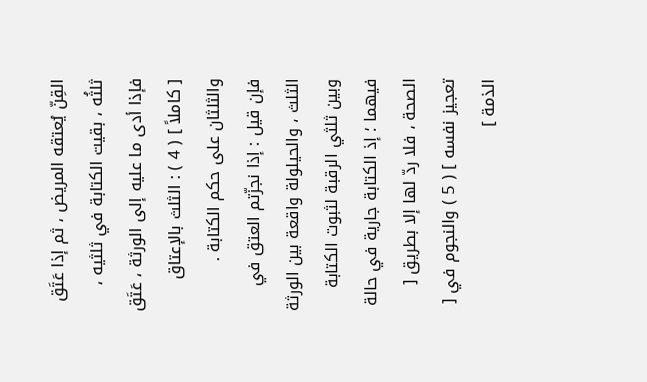القِنّ يُعتقه المريض ، ثم إذا عَتَق ثلثُه ، بقيت الكتابة في ثلثيه ، فإذا أدى ما عليه إلى الورثة ، عَتَق [ كاملاً ] ( 4 ) : الثلث بالإعتاق والثلثان على حكم الكتابة .
فإن قيل : إذا نجزّتم العتق في الثلث ، والحيلولة واقعة بين الورثة وبين ثلثي الرقبة لثبوت الكتابة فيهما ؛ إذ الكتابة جارية في حالة الصحة ، فلا ردّ لها إلا بطريق [ تعجيز نفسه ] ( 5 ) والنجوم في [ الذمة ]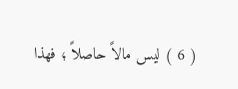( 6 ) ليس مالاً حاصلاً ؛ فهذا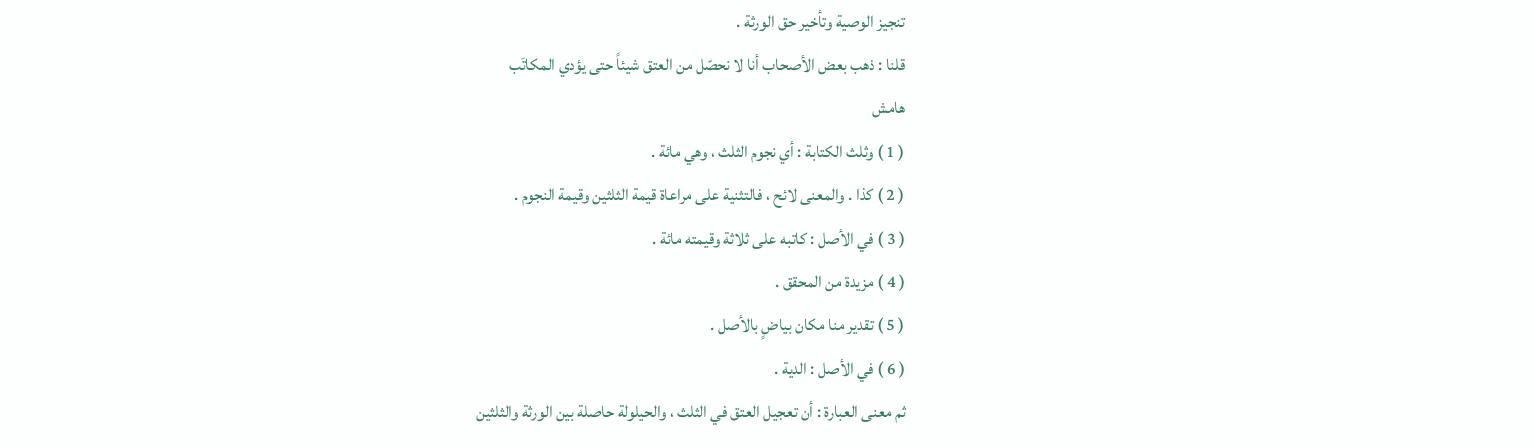تنجيز الوصية وتأخير حق الورثة .
قلنا : ذهب بعض الأصحاب أنا لا نحصّل من العتق شيئاً حتى يؤدي المكاتَب
هامش
( 1 ) وثلث الكتابة : أي نجوم الثلث ، وهي مائة .
( 2 ) كذا . والمعنى لائح ، فالتثنية على مراعاة قيمة الثلثين وقيمة النجوم .
( 3 ) في الأصل : كاتبه على ثلاثة وقيمته مائة .
( 4 ) مزيدة من المحقق .
( 5 ) تقدير منا مكان بياضٍ بالأصل .
( 6 ) في الأصل : الدية .
ثم معنى العبارة : أن تعجيل العتق في الثلث ، والحيلولة حاصلة بين الورثة والثلثين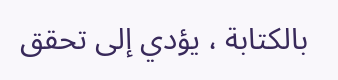بالكتابة ، يؤدي إلى تحقق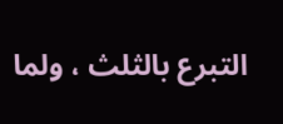التبرع بالثلث ، ولما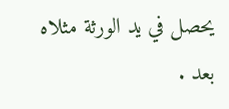يحصل في يد الورثة مثلاه بعد .